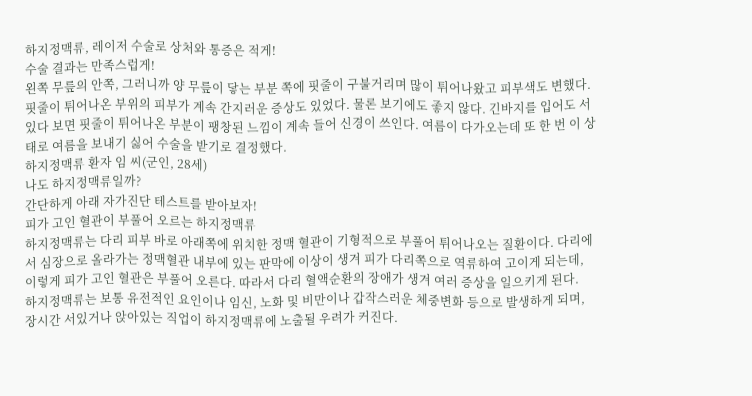하지정맥류, 레이저 수술로 상처와 통증은 적게!
수술 결과는 만족스럽게!
왼쪽 무릎의 안쪽, 그러니까 양 무릎이 닿는 부분 쪽에 핏줄이 구불거리며 많이 튀어나왔고 피부색도 변했다. 핏줄이 튀어나온 부위의 피부가 계속 간지러운 증상도 있었다. 물론 보기에도 좋지 않다. 긴바지를 입어도 서 있다 보면 핏줄이 튀어나온 부분이 팽창된 느낌이 계속 들어 신경이 쓰인다. 여름이 다가오는데 또 한 번 이 상태로 여름을 보내기 싫어 수술을 받기로 결정했다.
하지정맥류 환자 임 씨(군인, 28세)
나도 하지정맥류일까?
간단하게 아래 자가진단 테스트를 받아보자!
피가 고인 혈관이 부풀어 오르는 하지정맥류
하지정맥류는 다리 피부 바로 아래쪽에 위치한 정맥 혈관이 기형적으로 부풀어 튀어나오는 질환이다. 다리에서 심장으로 올라가는 정맥혈관 내부에 있는 판막에 이상이 생겨 피가 다리쪽으로 역류하여 고이게 되는데, 이렇게 피가 고인 혈관은 부풀어 오른다. 따라서 다리 혈액순환의 장애가 생겨 여러 증상을 일으키게 된다.
하지정맥류는 보통 유전적인 요인이나 임신, 노화 및 비만이나 갑작스러운 체중변화 등으로 발생하게 되며, 장시간 서있거나 앉아있는 직업이 하지정맥류에 노출될 우려가 커진다.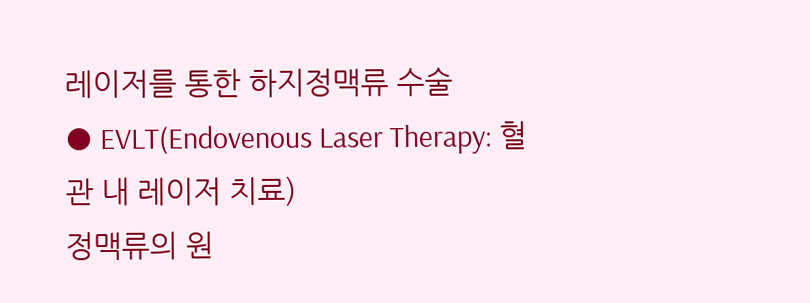레이저를 통한 하지정맥류 수술
● EVLT(Endovenous Laser Therapy: 혈관 내 레이저 치료)
정맥류의 원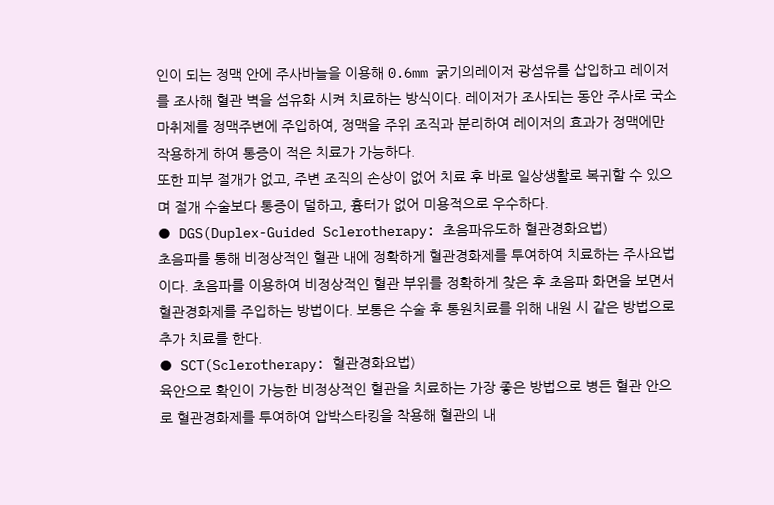인이 되는 정맥 안에 주사바늘을 이용해 0.6mm 굵기의레이저 광섬유를 삽입하고 레이저를 조사해 혈관 벽을 섬유화 시켜 치료하는 방식이다. 레이저가 조사되는 동안 주사로 국소 마취제를 정맥주변에 주입하여, 정맥을 주위 조직과 분리하여 레이저의 효과가 정맥에만 작용하게 하여 통증이 적은 치료가 가능하다.
또한 피부 절개가 없고, 주변 조직의 손상이 없어 치료 후 바로 일상생활로 복귀할 수 있으며 절개 수술보다 통증이 덜하고, 흉터가 없어 미용적으로 우수하다.
● DGS(Duplex-Guided Sclerotherapy: 초음파유도하 혈관경화요법)
초음파를 통해 비정상적인 혈관 내에 정확하게 혈관경화제를 투여하여 치료하는 주사요법이다. 초음파를 이용하여 비정상적인 혈관 부위를 정확하게 찾은 후 초음파 화면을 보면서 혈관경화제를 주입하는 방법이다. 보통은 수술 후 통원치료를 위해 내원 시 같은 방법으로 추가 치료를 한다.
● SCT(Sclerotherapy: 혈관경화요법)
육안으로 확인이 가능한 비정상적인 혈관을 치료하는 가장 좋은 방법으로 병든 혈관 안으로 혈관경화제를 투여하여 압박스타킹을 착용해 혈관의 내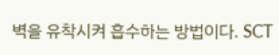벽을 유착시켜 흡수하는 방법이다. SCT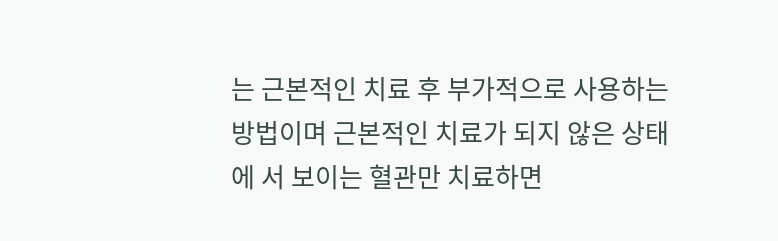는 근본적인 치료 후 부가적으로 사용하는 방법이며 근본적인 치료가 되지 않은 상태에 서 보이는 혈관만 치료하면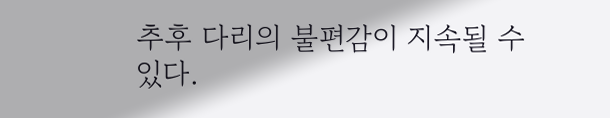추후 다리의 불편감이 지속될 수 있다.